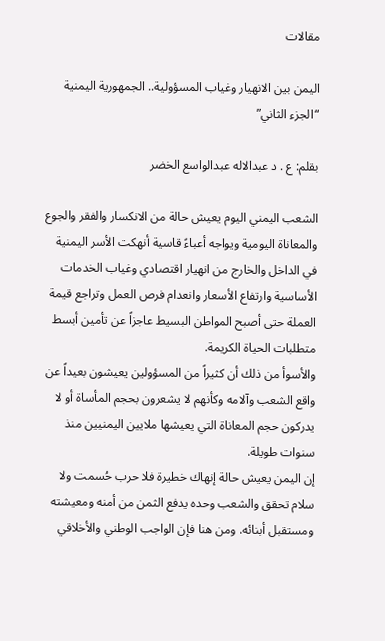مقالات

اليمن بين الانهيار وغياب المسؤولية.. الجمهورية اليمنية “الجزء الثاني”

بقلم: ع . د عبدالاله عبدالواسع الخضر

الشعب اليمني اليوم يعيش حالة من الانكسار والفقر والجوع والمعاناة اليومية ويواجه أعباءً قاسية أنهكت الأسر اليمنية في الداخل والخارج من انهيار اقتصادي وغياب الخدمات الأساسية وارتفاع الأسعار وانعدام فرص العمل وتراجع قيمة العملة حتى أصبح المواطن البسيط عاجزاً عن تأمين أبسط متطلبات الحياة الكريمة.
والأسوأ من ذلك أن كثيراً من المسؤولين يعيشون بعيداً عن واقع الشعب وآلامه وكأنهم لا يشعرون بحجم المأساة أو لا يدركون حجم المعاناة التي يعيشها ملايين اليمنيين منذ سنوات طويلة.
إن اليمن يعيش حالة إنهاك خطيرة فلا حرب حُسمت ولا سلام تحقق والشعب وحده يدفع الثمن من أمنه ومعيشته ومستقبل أبنائه. ومن هنا فإن الواجب الوطني والأخلاقي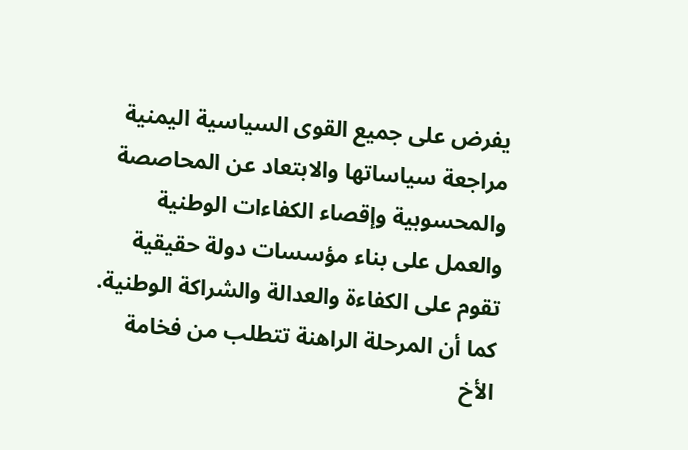يفرض على جميع القوى السياسية اليمنية مراجعة سياساتها والابتعاد عن المحاصصة والمحسوبية وإقصاء الكفاءات الوطنية والعمل على بناء مؤسسات دولة حقيقية تقوم على الكفاءة والعدالة والشراكة الوطنية.
كما أن المرحلة الراهنة تتطلب من فخامة الأخ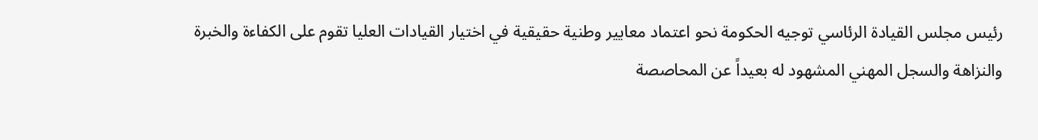رئيس مجلس القيادة الرئاسي توجيه الحكومة نحو اعتماد معايير وطنية حقيقية في اختيار القيادات العليا تقوم على الكفاءة والخبرة والنزاهة والسجل المهني المشهود له بعيداً عن المحاصصة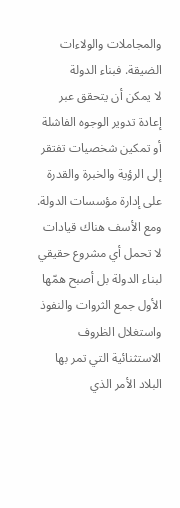والمجاملات والولاءات الضيقة. فبناء الدولة
لا يمكن أن يتحقق عبر إعادة تدوير الوجوه الفاشلة
أو تمكين شخصيات تفتقر إلى الرؤية والخبرة والقدرة على إدارة مؤسسات الدولة.
ومع الأسف هناك قيادات لا تحمل أي مشروع حقيقي لبناء الدولة بل أصبح همّها الأول جمع الثروات والنفوذ واستغلال الظروف الاستثنائية التي تمر بها البلاد الأمر الذي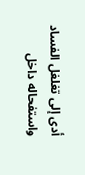أدى إلى تغلغل الفساد واستفحاله داخل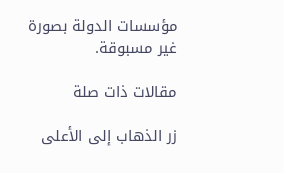مؤسسات الدولة بصورة غير مسبوقة.

مقالات ذات صلة

زر الذهاب إلى الأعلى